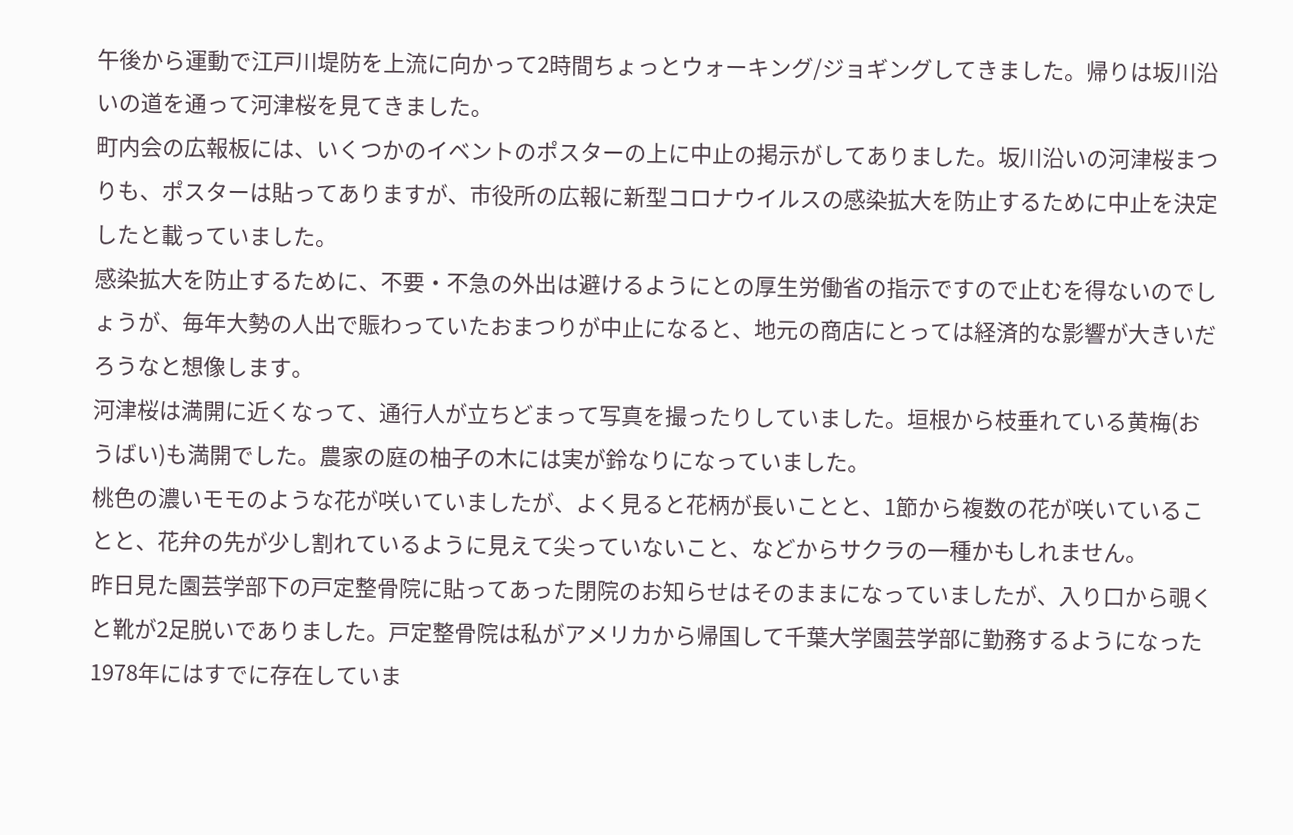午後から運動で江戸川堤防を上流に向かって2時間ちょっとウォーキング/ジョギングしてきました。帰りは坂川沿いの道を通って河津桜を見てきました。
町内会の広報板には、いくつかのイベントのポスターの上に中止の掲示がしてありました。坂川沿いの河津桜まつりも、ポスターは貼ってありますが、市役所の広報に新型コロナウイルスの感染拡大を防止するために中止を決定したと載っていました。
感染拡大を防止するために、不要・不急の外出は避けるようにとの厚生労働省の指示ですので止むを得ないのでしょうが、毎年大勢の人出で賑わっていたおまつりが中止になると、地元の商店にとっては経済的な影響が大きいだろうなと想像します。
河津桜は満開に近くなって、通行人が立ちどまって写真を撮ったりしていました。垣根から枝垂れている黄梅(おうばい)も満開でした。農家の庭の柚子の木には実が鈴なりになっていました。
桃色の濃いモモのような花が咲いていましたが、よく見ると花柄が長いことと、1節から複数の花が咲いていることと、花弁の先が少し割れているように見えて尖っていないこと、などからサクラの一種かもしれません。
昨日見た園芸学部下の戸定整骨院に貼ってあった閉院のお知らせはそのままになっていましたが、入り口から覗くと靴が2足脱いでありました。戸定整骨院は私がアメリカから帰国して千葉大学園芸学部に勤務するようになった1978年にはすでに存在していま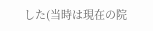した(当時は現在の院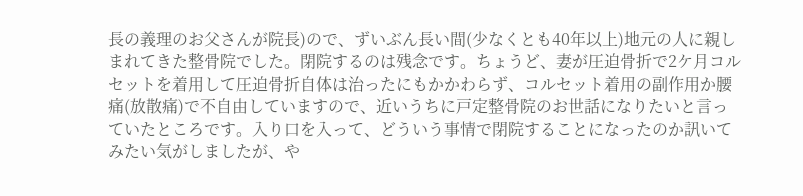長の義理のお父さんが院長)ので、ずいぶん長い間(少なくとも40年以上)地元の人に親しまれてきた整骨院でした。閉院するのは残念です。ちょうど、妻が圧迫骨折で2ケ月コルセットを着用して圧迫骨折自体は治ったにもかかわらず、コルセット着用の副作用か腰痛(放散痛)で不自由していますので、近いうちに戸定整骨院のお世話になりたいと言っていたところです。入り口を入って、どういう事情で閉院することになったのか訊いてみたい気がしましたが、や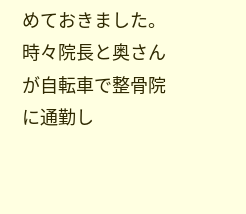めておきました。時々院長と奥さんが自転車で整骨院に通勤し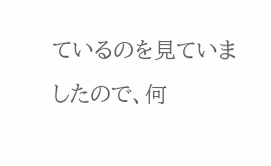ているのを見ていましたので、何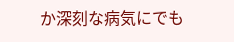か深刻な病気にでも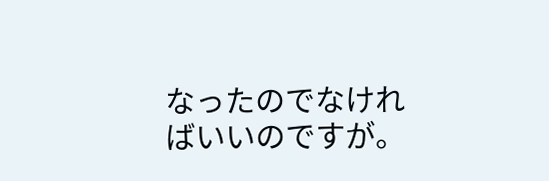なったのでなければいいのですが。